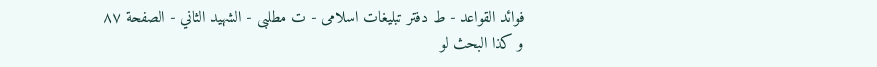فوائد القواعد - ط دفتر تبلیغات اسلامی - ت مطلبی - الشهيد الثاني - الصفحة ٨٧
و كذا البحث لو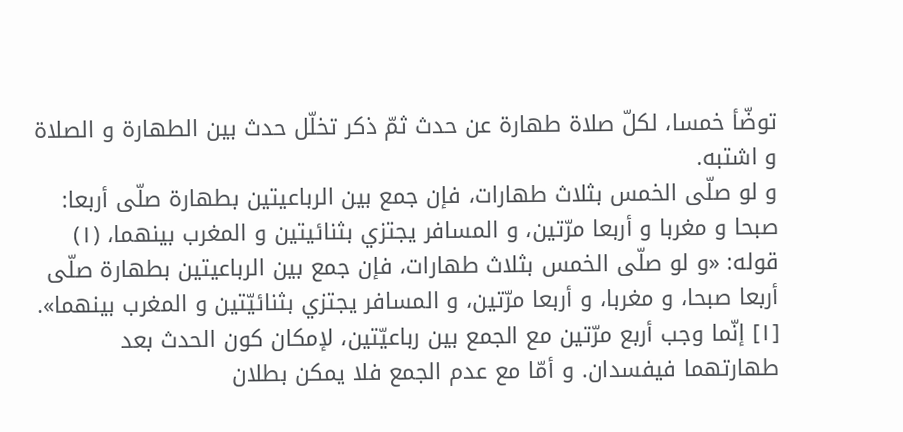توضّأ خمسا، لكلّ صلاة طهارة عن حدث ثمّ ذكر تخلّل حدث بين الطهارة و الصلاة و اشتبه.
و لو صلّى الخمس بثلاث طهارات، فإن جمع بين الرباعيتين بطهارة صلّى أربعا: صبحا و مغربا و أربعا مرّتين، و المسافر يجتزي بثنائيتين و المغرب بينهما، (١)
قوله: «و لو صلّى الخمس بثلاث طهارات، فإن جمع بين الرباعيتين بطهارة صلّى أربعا صبحا، و مغربا، و أربعا مرّتين، و المسافر يجتزي بثنائيّتين و المغرب بينهما».
[١] إنّما وجب أربع مرّتين مع الجمع بين رباعيّتين، لإمكان كون الحدث بعد طهارتهما فيفسدان. و أمّا مع عدم الجمع فلا يمكن بطلان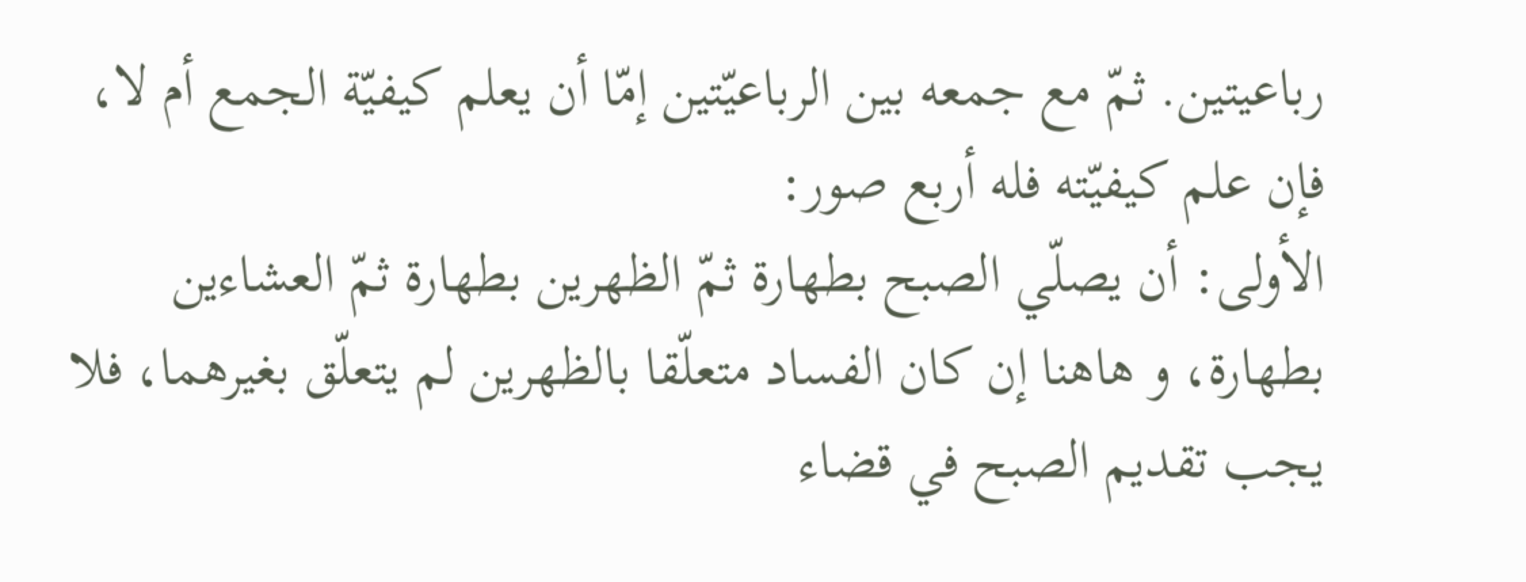رباعيتين. ثمّ مع جمعه بين الرباعيّتين إمّا أن يعلم كيفيّة الجمع أم لا، فإن علم كيفيّته فله أربع صور:
الأولى: أن يصلّي الصبح بطهارة ثمّ الظهرين بطهارة ثمّ العشاءين بطهارة، و هاهنا إن كان الفساد متعلّقا بالظهرين لم يتعلّق بغيرهما، فلا يجب تقديم الصبح في قضاء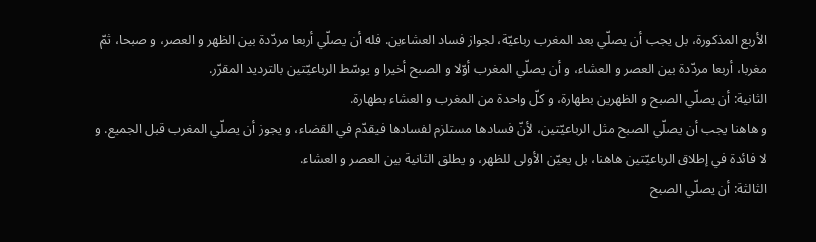الأربع المذكورة، بل يجب أن يصلّي بعد المغرب رباعيّة، لجواز فساد العشاءين. فله أن يصلّي أربعا مردّدة بين الظهر و العصر، و صبحا، ثمّ مغربا، أربعا مردّدة بين العصر و العشاء، و أن يصلّي المغرب أوّلا و الصبح أخيرا و يوسّط الرباعيّتين بالترديد المقرّر.
الثانية: أن يصلّي الصبح و الظهرين بطهارة، و كلّ واحدة من المغرب و العشاء بطهارة.
و هاهنا يجب أن يصلّي الصبح مثل الرباعيّتين، لأنّ فسادها مستلزم لفسادها فيقدّم في القضاء، و يجوز أن يصلّي المغرب قبل الجميع. و لا فائدة في إطلاق الرباعيّتين هاهنا، بل يعيّن الأولى للظهر، و يطلق الثانية بين العصر و العشاء.
الثالثة: أن يصلّي الصبح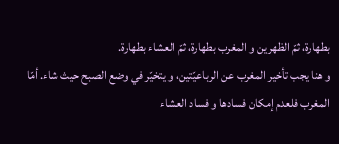بطهارة، ثمّ الظهرين و المغرب بطهارة، ثمّ العشاء بطهارة.
و هنا يجب تأخير المغرب عن الرباعيّتين، و يتخيّر في وضع الصبح حيث شاء. أمّا المغرب فلعدم إمكان فسادها و فساد العشاء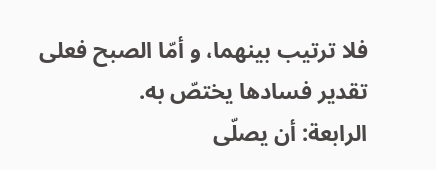فلا ترتيب بينهما، و أمّا الصبح فعلى تقدير فسادها يختصّ به.
الرابعة: أن يصلّى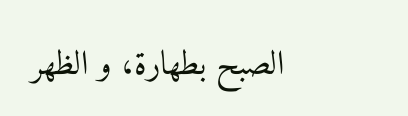الصبح بطهارة، و الظهر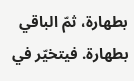بطهارة، ثمّ الباقي بطهارة. فيتخيّر في